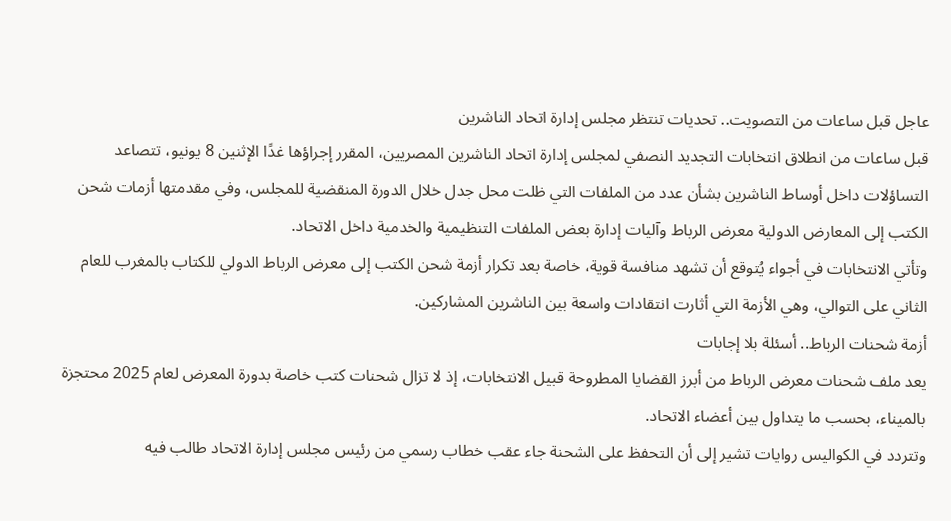عاجل قبل ساعات من التصويت.. تحديات تنتظر مجلس إدارة اتحاد الناشرين
قبل ساعات من انطلاق انتخابات التجديد النصفي لمجلس إدارة اتحاد الناشرين المصريين، المقرر إجراؤها غدًا الإثنين 8 يونيو، تتصاعد التساؤلات داخل أوساط الناشرين بشأن عدد من الملفات التي ظلت محل جدل خلال الدورة المنقضية للمجلس، وفي مقدمتها أزمات شحن الكتب إلى المعارض الدولية معرض الرباط وآليات إدارة بعض الملفات التنظيمية والخدمية داخل الاتحاد.
وتأتي الانتخابات في أجواء يُتوقع أن تشهد منافسة قوية، خاصة بعد تكرار أزمة شحن الكتب إلى معرض الرباط الدولي للكتاب بالمغرب للعام الثاني على التوالي، وهي الأزمة التي أثارت انتقادات واسعة بين الناشرين المشاركين.
أزمة شحنات الرباط.. أسئلة بلا إجابات
يعد ملف شحنات معرض الرباط من أبرز القضايا المطروحة قبيل الانتخابات، إذ لا تزال شحنات كتب خاصة بدورة المعرض لعام 2025 محتجزة بالميناء، بحسب ما يتداول بين أعضاء الاتحاد.
وتتردد في الكواليس روايات تشير إلى أن التحفظ على الشحنة جاء عقب خطاب رسمي من رئيس مجلس إدارة الاتحاد طالب فيه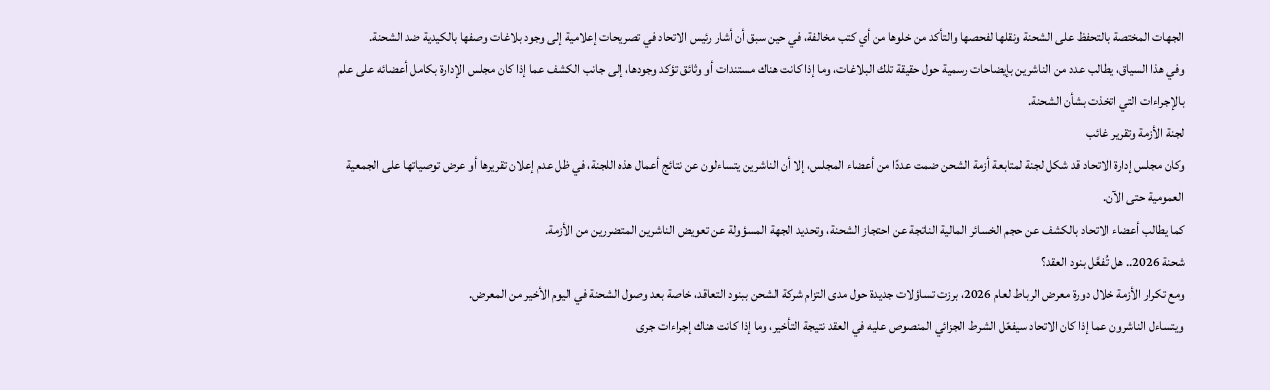الجهات المختصة بالتحفظ على الشحنة ونقلها لفحصها والتأكد من خلوها من أي كتب مخالفة، في حين سبق أن أشار رئيس الاتحاد في تصريحات إعلامية إلى وجود بلاغات وصفها بالكيدية ضد الشحنة.
وفي هذا السياق، يطالب عدد من الناشرين بإيضاحات رسمية حول حقيقة تلك البلاغات، وما إذا كانت هناك مستندات أو وثائق تؤكد وجودها، إلى جانب الكشف عما إذا كان مجلس الإدارة بكامل أعضائه على علم بالإجراءات التي اتخذت بشأن الشحنة.
لجنة الأزمة وتقرير غائب
وكان مجلس إدارة الاتحاد قد شكل لجنة لمتابعة أزمة الشحن ضمت عددًا من أعضاء المجلس، إلا أن الناشرين يتساءلون عن نتائج أعمال هذه اللجنة، في ظل عدم إعلان تقريرها أو عرض توصياتها على الجمعية العمومية حتى الآن.
كما يطالب أعضاء الاتحاد بالكشف عن حجم الخسائر المالية الناتجة عن احتجاز الشحنة، وتحديد الجهة المسؤولة عن تعويض الناشرين المتضررين من الأزمة.
شحنة 2026.. هل تُفعَّل بنود العقد؟
ومع تكرار الأزمة خلال دورة معرض الرباط لعام 2026، برزت تساؤلات جديدة حول مدى التزام شركة الشحن ببنود التعاقد، خاصة بعد وصول الشحنة في اليوم الأخير من المعرض.
ويتساءل الناشرون عما إذا كان الاتحاد سيفعّل الشرط الجزائي المنصوص عليه في العقد نتيجة التأخير، وما إذا كانت هناك إجراءات جرى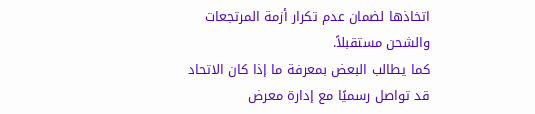اتخاذها لضمان عدم تكرار أزمة المرتجعات والشحن مستقبلاً.
كما يطالب البعض بمعرفة ما إذا كان الاتحاد قد تواصل رسميًا مع إدارة معرض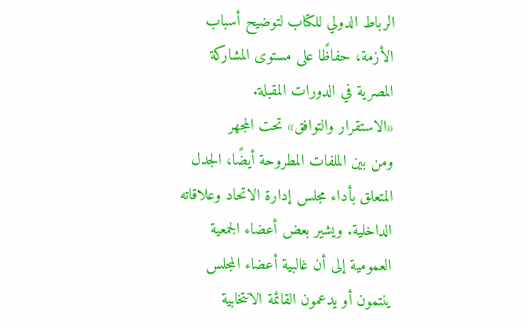الرباط الدولي للكتاب لتوضيح أسباب الأزمة، حفاظًا على مستوى المشاركة المصرية في الدورات المقبلة.
«الاستقرار والتوافق» تحت المجهر
ومن بين الملفات المطروحة أيضًا، الجدل المتعلق بأداء مجلس إدارة الاتحاد وعلاقاته الداخلية. ويشير بعض أعضاء الجمعية العمومية إلى أن غالبية أعضاء المجلس ينتمون أو يدعمون القائمة الانتخابية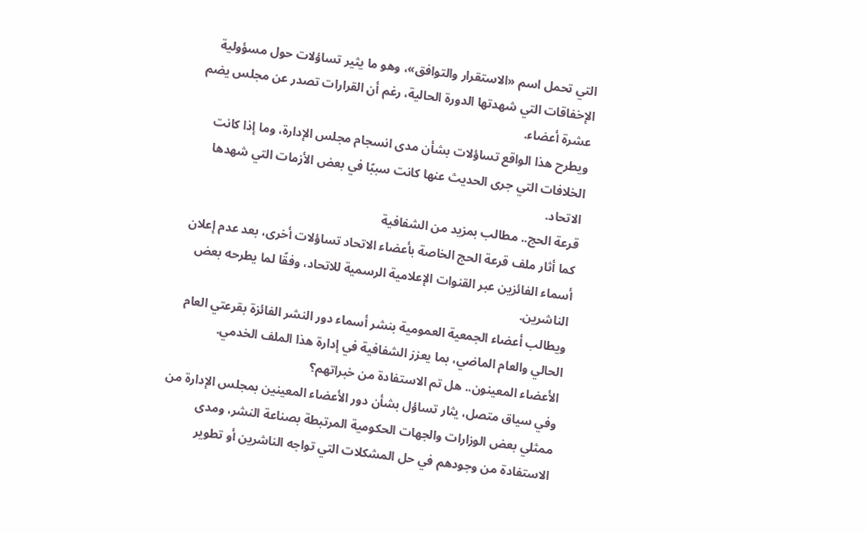التي تحمل اسم «الاستقرار والتوافق»، وهو ما يثير تساؤلات حول مسؤولية الإخفاقات التي شهدتها الدورة الحالية، رغم أن القرارات تصدر عن مجلس يضم عشرة أعضاء.
ويطرح هذا الواقع تساؤلات بشأن مدى انسجام مجلس الإدارة، وما إذا كانت الخلافات التي جرى الحديث عنها كانت سببًا في بعض الأزمات التي شهدها الاتحاد.
قرعة الحج.. مطالب بمزيد من الشفافية
كما أثار ملف قرعة الحج الخاصة بأعضاء الاتحاد تساؤلات أخرى، بعد عدم إعلان أسماء الفائزين عبر القنوات الإعلامية الرسمية للاتحاد، وفقًا لما يطرحه بعض الناشرين.
ويطالب أعضاء الجمعية العمومية بنشر أسماء دور النشر الفائزة بقرعتي العام الحالي والعام الماضي، بما يعزز الشفافية في إدارة هذا الملف الخدمي.
الأعضاء المعينون.. هل تم الاستفادة من خبراتهم؟
وفي سياق متصل، يثار تساؤل بشأن دور الأعضاء المعينين بمجلس الإدارة من ممثلي بعض الوزارات والجهات الحكومية المرتبطة بصناعة النشر، ومدى الاستفادة من وجودهم في حل المشكلات التي تواجه الناشرين أو تطوير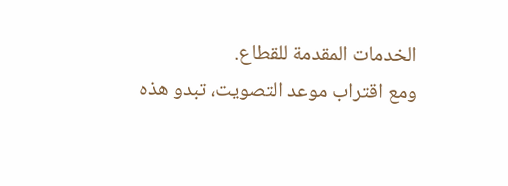الخدمات المقدمة للقطاع.
ومع اقتراب موعد التصويت، تبدو هذه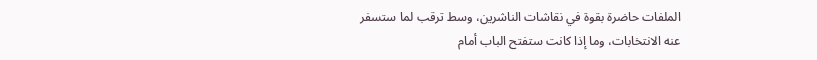الملفات حاضرة بقوة في نقاشات الناشرين، وسط ترقب لما ستسفر عنه الانتخابات، وما إذا كانت ستفتح الباب أمام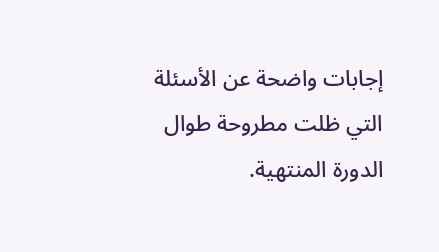إجابات واضحة عن الأسئلة التي ظلت مطروحة طوال الدورة المنتهية.